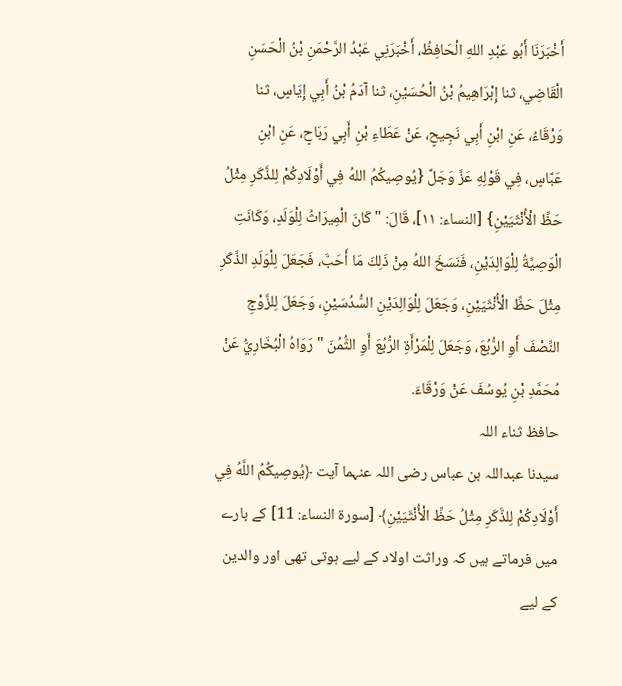أَخْبَرَنَا أَبُو عَبْدِ اللهِ الْحَافِظُ، أَخْبَرَنِي عَبْدُ الرَّحْمَنِ بْنُ الْحَسَنِ الْقَاضِي، ثنا إِبْرَاهِيمُ بْنُ الْحُسَيْنِ، ثنا آدَمُ بْنُ أَبِي إِيَاسٍ، ثنا وَرْقَاءُ، عَنِ ابْنِ أَبِي نَجِيحٍ، عَنْ عَطَاءِ بْنِ أَبِي رَبَاحٍ، عَنِ ابْنِ عَبَّاسٍ، فِي قَوْلِهِ عَزَّ وَجَلَّ {يُوصِيكُمُ اللهُ فِي أَوْلَادِكُمْ لِلذَّكَرِ مِثْلُ حَظِّ الْأُنْثَيَيْنِ} [النساء: ١١]، قَالَ: " كَانَ الْمِيرَاثُ لِلْوَلَدِ، وَكَانَتِ الْوَصِيَّةُ لِلْوَالِدَيْنِ، فَنَسَخَ اللهُ مِنْ ذَلِكَ مَا أَحَبَّ، فَجَعَلَ لِلْوَلَدِ الذَّكَرِ مِثْلَ حَظِّ الْأُنْثَيَيْنِ، وَجَعَلَ لِلْوَالِدَيْنِ السُّدُسَيْنِ، وَجَعَلَ لِلزَّوْجِ النِّصْفَ أَوِ الرُّبُعَ، وَجَعَلَ لِلْمَرْأَةِ الرُّبُعَ أَوِ الثُّمُنَ " رَوَاهُ الْبُخَارِيُّ عَنْ مُحَمَّدِ بْنِ يُوسُفَ عَنْ وَرْقَاءَ.
حافظ ثناء اللہ
سیدنا عبداللہ بن عباس رضی اللہ عنہما آیت ﴿يُوصِيكُمُ اللَّهُ فِي أَوْلَادِكُمْ لِلذَّكَرِ مِثْلُ حَظِّ الْأُنْثَيَيْنِ﴾ [سورة النساء: 11] کے بارے میں فرماتے ہیں کہ وراثت اولاد کے لیے ہوتی تھی اور والدین کے لیے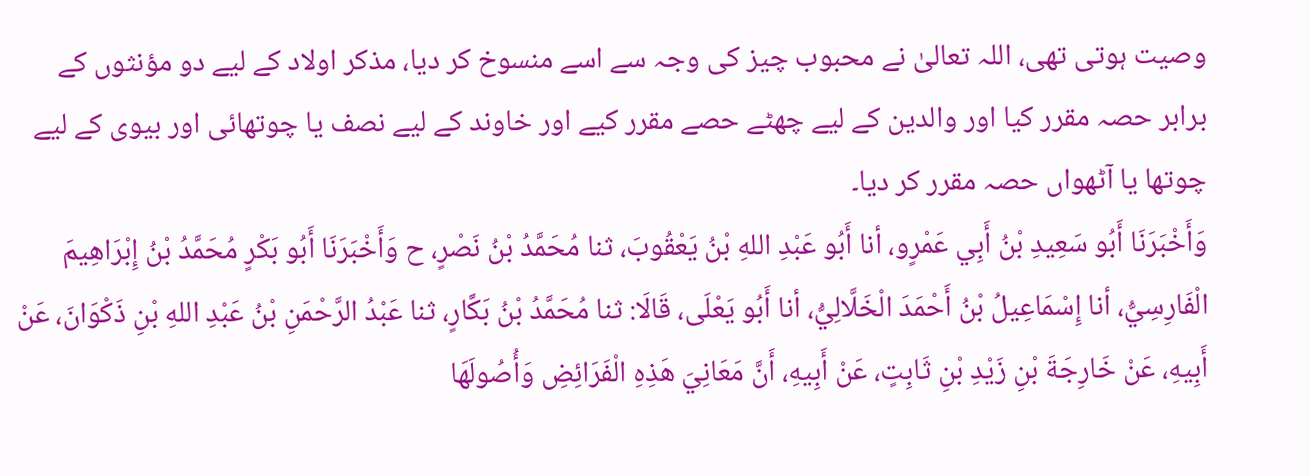وصیت ہوتی تھی، اللہ تعالیٰ نے محبوب چیز کی وجہ سے اسے منسوخ کر دیا، مذکر اولاد کے لیے دو مؤنثوں کے برابر حصہ مقرر کیا اور والدین کے لیے چھٹے حصے مقرر کیے اور خاوند کے لیے نصف یا چوتھائی اور بیوی کے لیے چوتھا یا آٹھواں حصہ مقرر کر دیا۔
وَأَخْبَرَنَا أَبُو سَعِيدِ بْنُ أَبِي عَمْرٍو، أنا أَبُو عَبْدِ اللهِ بْنُ يَعْقُوبَ، ثنا مُحَمَّدُ بْنُ نَصْرٍ، ح وَأَخْبَرَنَا أَبُو بَكْرٍ مُحَمَّدُ بْنُ إِبْرَاهِيمَ الْفَارِسِيُّ، أنا إِسْمَاعِيلُ بْنُ أَحْمَدَ الْخَلَّالِيُّ، أنا أَبُو يَعْلَى، قَالَا: ثنا مُحَمَّدُ بْنُ بَكَّارٍ، ثنا عَبْدُ الرَّحْمَنِ بْنُ عَبْدِ اللهِ بْنِ ذَكْوَانَ، عَنْ أَبِيهِ، عَنْ خَارِجَةَ بْنِ زَيْدِ بْنِ ثَابِتٍ، عَنْ أَبِيهِ، أَنَّ مَعَانِيَ هَذِهِ الْفَرَائِضِ وَأُصُولَهَا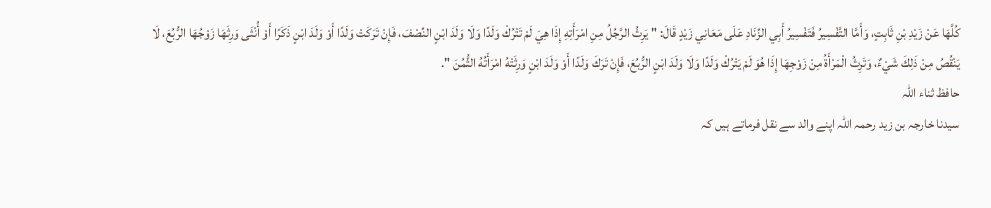كُلَّهَا عَنْ زَيْدِ بْنِ ثَابِتٍ، وَأَمَّا التَّفْسِيرُ فَتَفْسِيرُ أَبِي الزِّنَادِ عَلَى مَعَانِي زَيْدٍ قَالَ: " يَرِثُ الرَّجُلُ مِنِ امْرَأَتِهِ إِذَا هِيَ لَمْ تَتْرُكْ وَلَدًا وَلَا وَلَدَ ابْنٍ النِّصْفَ، فَإِنْ تَرَكَتْ وَلَدًا أَوْ وَلَدَ ابْنٍ ذَكَرًا أَوْ أُنْثَى وَرِثَهَا زَوْجُهَا الرُّبُعَ، لَا يَنْقُصُ مِنْ ذَلِكَ شَيْءٌ، وَتَرِثُ الْمَرْأَةُ مِنْ زَوْجِهَا إِذَا هُوَ لَمْ يَتْرُكْ وَلَدًا وَلَا وَلَدَ ابْنٍ الرُّبُعَ، فَإِنْ تَرَكَ وَلَدًا أَوْ وَلَدَ ابْنٍ وَرِثَتْهُ امْرَأَتُهُ الثُّمُنَ ".
حافظ ثناء اللہ
سیدنا خارجہ بن زید رحمہ اللہ اپنے والد سے نقل فرماتے ہیں کہ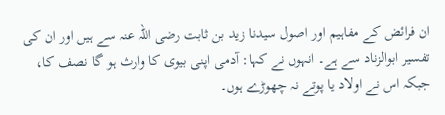ان فرائض کے مفاہیم اور اصول سیدنا زید بن ثابت رضی اللہ عنہ سے ہیں اور ان کی تفسیر ابوالزناد سے ہے۔ انہوں نے کہا: آدمی اپنی بیوی کا وارث ہو گا نصف کا، جبکہ اس نے اولاد یا پوتے نہ چھوڑے ہوں۔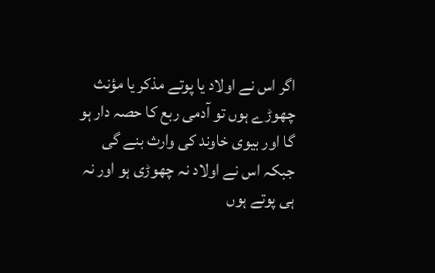اگر اس نے اولاد یا پوتے مذکر یا مؤنث چھوڑے ہوں تو آدمی ربع کا حصہ دار ہو گا اور بیوی خاوند کی وارث بنے گی جبکہ اس نے اولاد نہ چھوڑی ہو اور نہ ہی پوتے ہوں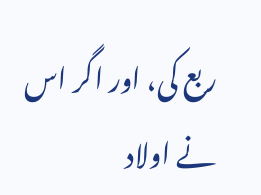ربع کی، اور اگر اس نے اولاد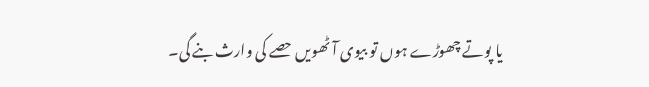یا پوتے چھوڑے ہوں تو بیوی آٹھویں حصے کی وارث بنے گی۔